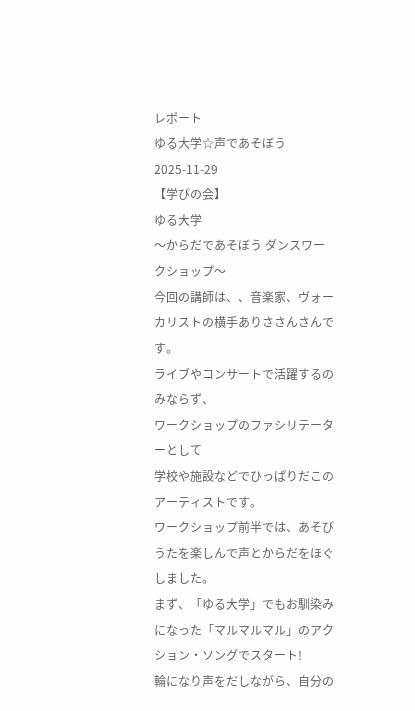レポート
ゆる大学☆声であそぼう
2025-11-29
【学びの会】
ゆる大学
〜からだであそぼう ダンスワークショップ〜
今回の講師は、、⾳楽家、ヴォーカリストの横⼿ありささんさんです。
ライブやコンサートで活躍するのみならず、
ワークショップのファシリテーターとして
学校や施設などでひっぱりだこのアーティストです。
ワークショップ前半では、あそびうたを楽しんで声とからだをほぐしました。
まず、「ゆる⼤学」でもお馴染みになった「マルマルマル」のアクション・ソングでスタート!
輪になり声をだしながら、⾃分の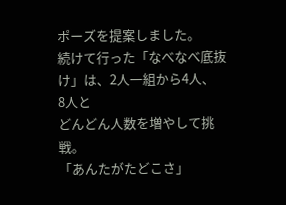ポーズを提案しました。
続けて⾏った「なべなべ底抜け」は、2⼈⼀組から4⼈、8⼈と
どんどん⼈数を増やして挑戦。
「あんたがたどこさ」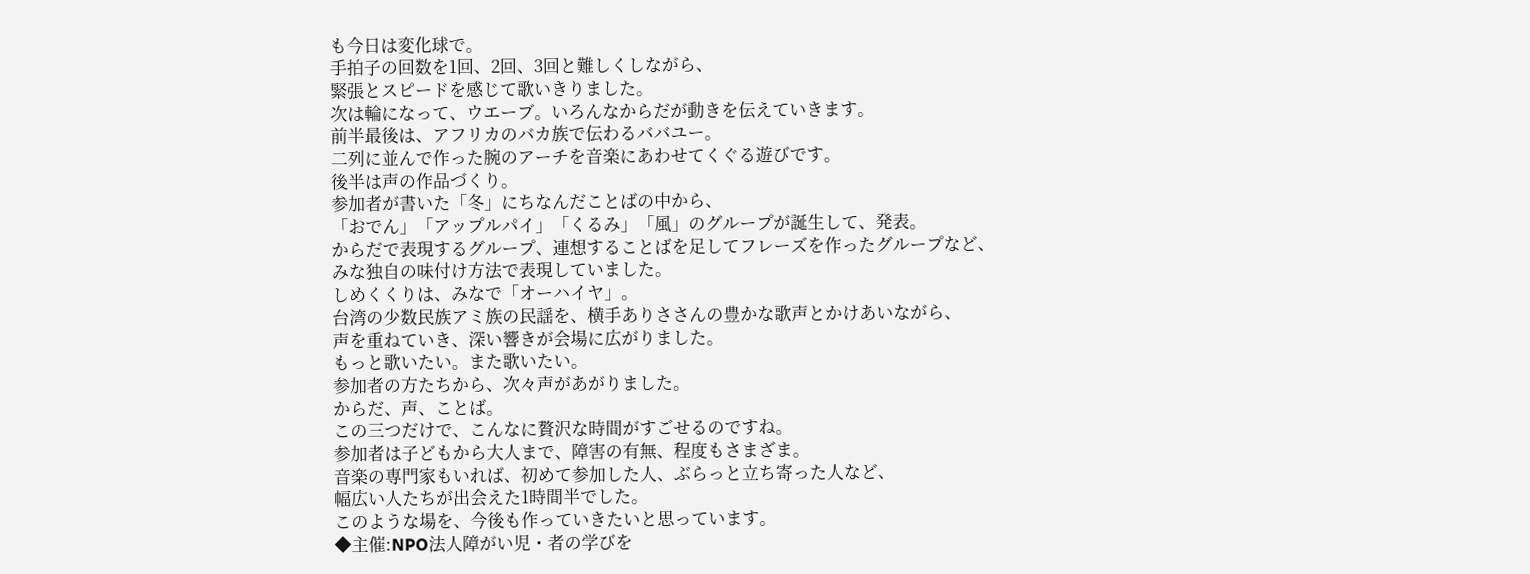も今⽇は変化球で。
⼿拍⼦の回数を1回、2回、3回と難しくしながら、
緊張とスピードを感じて歌いきりました。
次は輪になって、ウエーブ。いろんなからだが動きを伝えていきます。
前半最後は、アフリカのバカ族で伝わるババユー。
⼆列に並んで作った腕のアーチを⾳楽にあわせてくぐる遊びです。
後半は声の作品づくり。
参加者が書いた「冬」にちなんだことばの中から、
「おでん」「アップルパイ」「くるみ」「⾵」のグループが誕⽣して、発表。
からだで表現するグループ、連想することばを⾜してフレーズを作ったグループなど、
みな独⾃の味付け⽅法で表現していました。
しめくくりは、みなで「オーハイヤ」。
台湾の少数⺠族アミ族の⺠謡を、横⼿ありささんの豊かな歌声とかけあいながら、
声を重ねていき、深い響きが会場に広がりました。
もっと歌いたい。また歌いたい。
参加者の⽅たちから、次々声があがりました。
からだ、声、ことば。
この三つだけで、こんなに贅沢な時間がすごせるのですね。
参加者は⼦どもから⼤⼈まで、障害の有無、程度もさまざま。
⾳楽の専⾨家もいれば、初めて参加した⼈、ぶらっと⽴ち寄った⼈など、
幅広い⼈たちが出会えた1時間半でした。
このような場を、今後も作っていきたいと思っています。
◆主催:NPO法人障がい児・者の学びを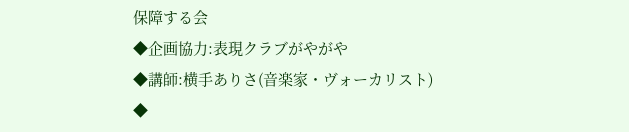保障する会
◆企画協力:表現クラブがやがや
◆講師:横手ありさ(音楽家・ヴォーカリスト)
◆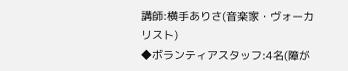講師:横手ありさ(音楽家・ヴォーカリスト)
◆ボランティアスタッフ:4名(障が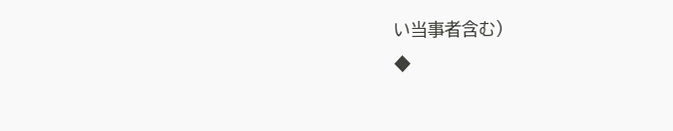い当事者含む)
◆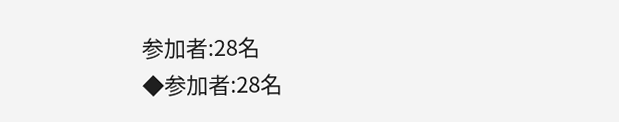参加者:28名
◆参加者:28名